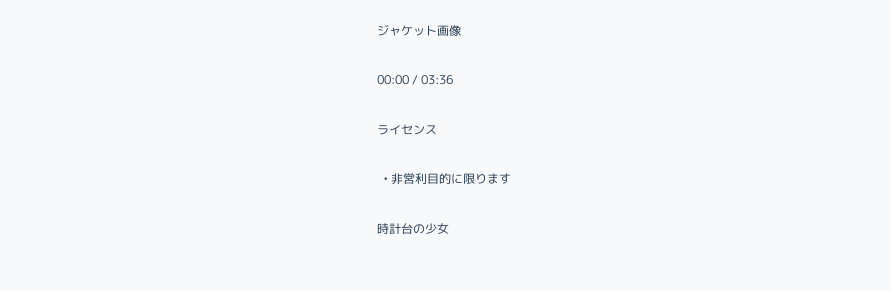ジャケット画像

00:00 / 03:36

ライセンス

  • 非営利目的に限ります

時計台の少女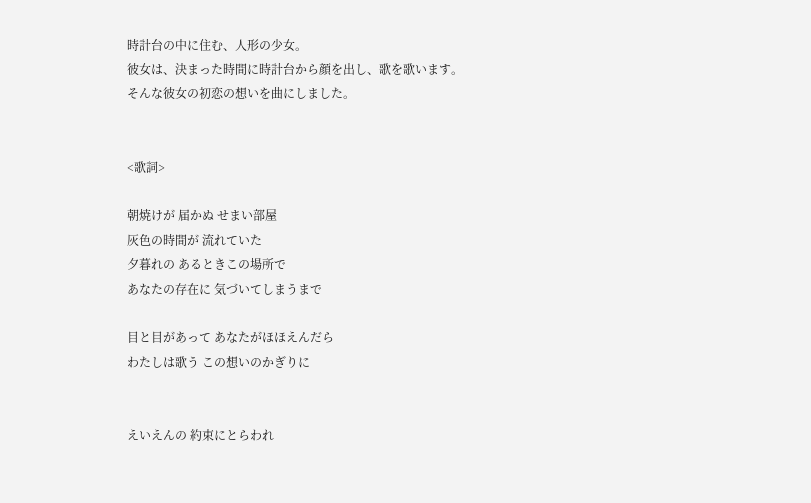時計台の中に住む、人形の少女。
彼女は、決まった時間に時計台から顔を出し、歌を歌います。
そんな彼女の初恋の想いを曲にしました。


<歌詞>

朝焼けが 届かぬ せまい部屋
灰色の時間が 流れていた
夕暮れの あるときこの場所で
あなたの存在に 気づいてしまうまで

目と目があって あなたがほほえんだら
わたしは歌う この想いのかぎりに


えいえんの 約束にとらわれ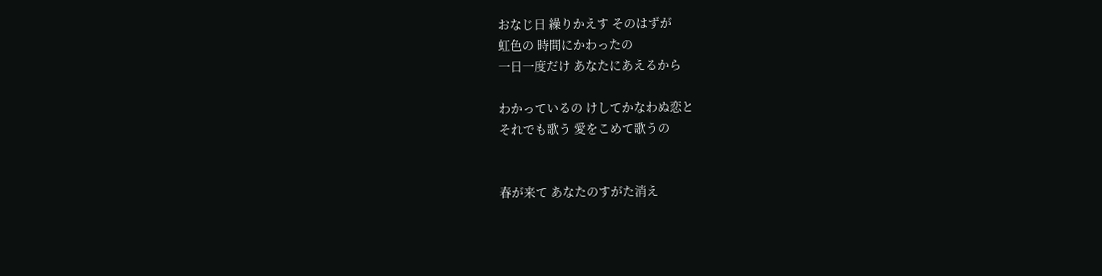おなじ日 繰りかえす そのはずが
虹色の 時間にかわったの
一日一度だけ あなたにあえるから

わかっているの けしてかなわぬ恋と
それでも歌う 愛をこめて歌うの


春が来て あなたのすがた消え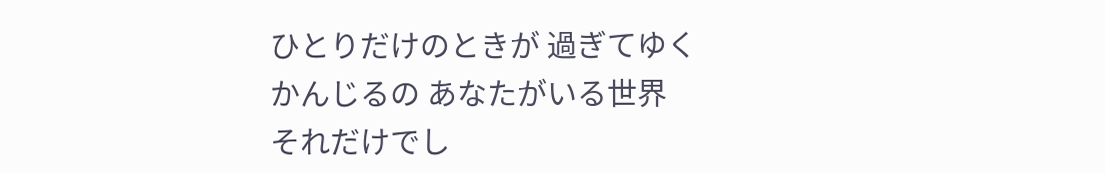ひとりだけのときが 過ぎてゆく
かんじるの あなたがいる世界
それだけでし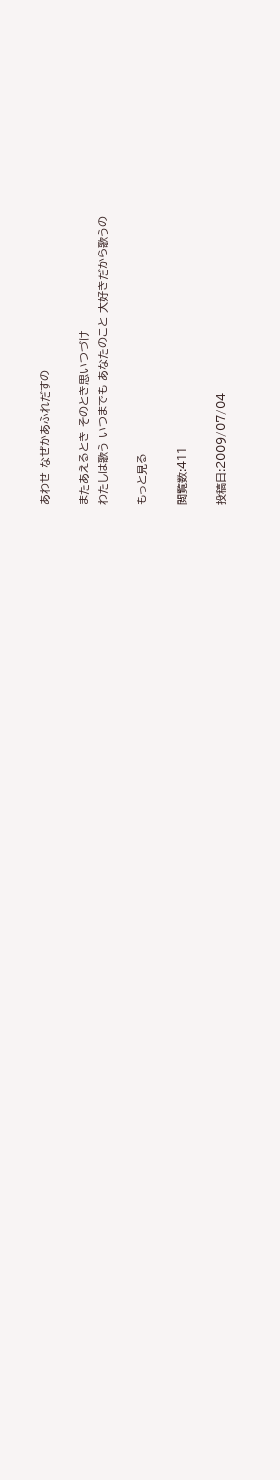あわせ なぜかあふれだすの

またあえるとき そのとき思いつづけ
わたしは歌う いつまでも あなたのこと 大好きだから歌うの

もっと見る

閲覧数:411

投稿日:2009/07/04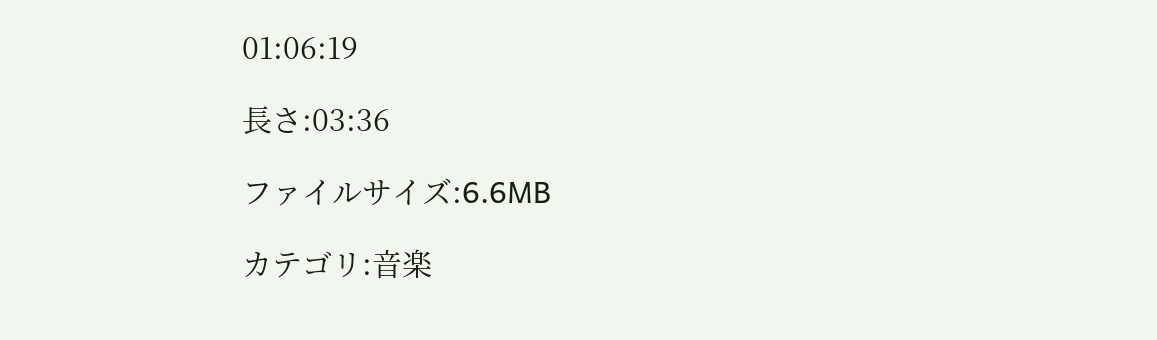01:06:19

長さ:03:36

ファイルサイズ:6.6MB

カテゴリ:音楽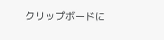クリップボードに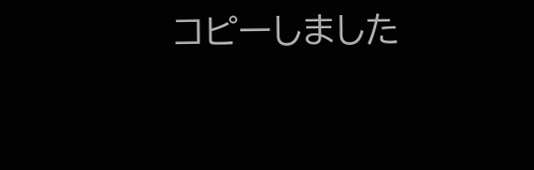コピーしました